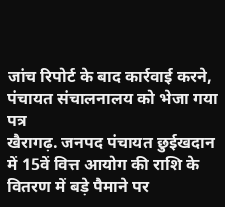जांच रिपोर्ट के बाद कार्रवाई करने, पंचायत संचालनालय को भेजा गया पत्र
खैरागढ़. जनपद पंचायत छुईखदान में 15वें वित्त आयोग की राशि के वितरण में बड़े पैमाने पर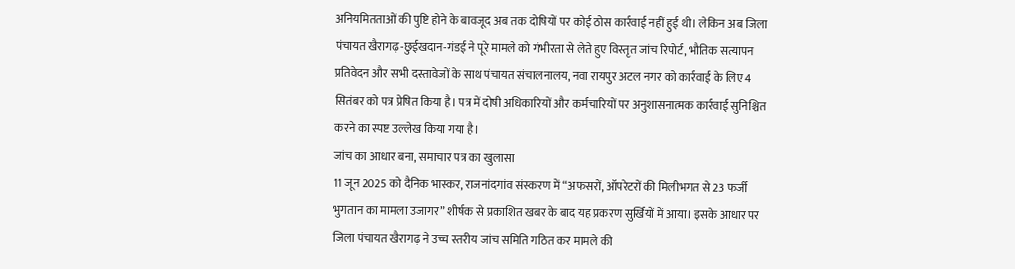अनियमितताओं की पुष्टि होने के बावजूद अब तक दोषियों पर कोई ठोस कार्रवाई नहीं हुई थी। लेकिन अब जिला पंचायत खैरागढ़-छुईखदान-गंडई ने पूरे मामले को गंभीरता से लेते हुए विस्तृत जांच रिपोर्ट, भौतिक सत्यापन प्रतिवेदन और सभी दस्तावेजों के साथ पंचायत संचालनालय, नवा रायपुर अटल नगर को कार्रवाई के लिए 4 सितंबर को पत्र प्रेषित किया है। पत्र में दोषी अधिकारियों और कर्मचारियों पर अनुशासनात्मक कार्रवाई सुनिश्चित करने का स्पष्ट उल्लेख किया गया है।
जांच का आधार बना, समाचार पत्र का खुलासा
11 जून 2025 को दैनिक भास्कर, राजनांदगांव संस्करण में “अफसरों, ऑपरेटरों की मिलीभगत से 23 फर्जी भुगतान का मामला उजागर” शीर्षक से प्रकाशित खबर के बाद यह प्रकरण सुर्खियों में आया। इसके आधार पर जिला पंचायत खैरागढ़ ने उच्च स्तरीय जांच समिति गठित कर मामले की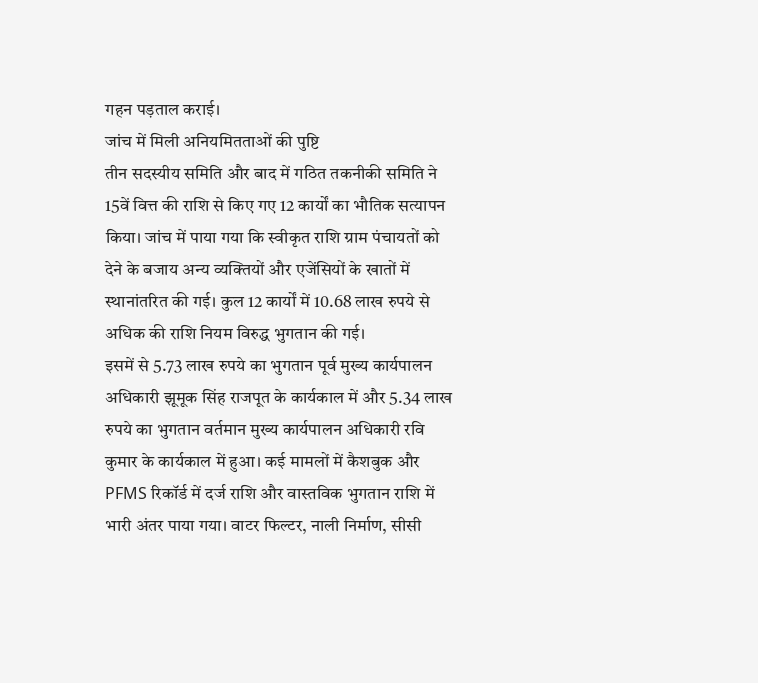गहन पड़ताल कराई।
जांच में मिली अनियमितताओं की पुष्टि
तीन सदस्यीय समिति और बाद में गठित तकनीकी समिति ने 15वें वित्त की राशि से किए गए 12 कार्यों का भौतिक सत्यापन किया। जांच में पाया गया कि स्वीकृत राशि ग्राम पंचायतों को देने के बजाय अन्य व्यक्तियों और एजेंसियों के खातों में स्थानांतरित की गई। कुल 12 कार्यों में 10.68 लाख रुपये से अधिक की राशि नियम विरुद्ध भुगतान की गई।
इसमें से 5.73 लाख रुपये का भुगतान पूर्व मुख्य कार्यपालन अधिकारी झूमूक सिंह राजपूत के कार्यकाल में और 5.34 लाख रुपये का भुगतान वर्तमान मुख्य कार्यपालन अधिकारी रवि कुमार के कार्यकाल में हुआ। कई मामलों में कैशबुक और PFMS रिकॉर्ड में दर्ज राशि और वास्तविक भुगतान राशि में भारी अंतर पाया गया। वाटर फिल्टर, नाली निर्माण, सीसी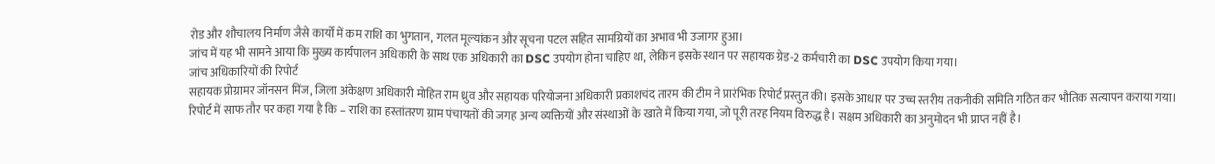रोड और शौचालय निर्माण जैसे कार्यों में कम राशि का भुगतान, गलत मूल्यांकन और सूचना पटल सहित सामग्रियों का अभाव भी उजागर हुआ।
जांच में यह भी सामने आया कि मुख्य कार्यपालन अधिकारी के साथ एक अधिकारी का DSC उपयोग होना चाहिए था, लेकिन इसके स्थान पर सहायक ग्रेड-2 कर्मचारी का DSC उपयोग किया गया।
जांच अधिकारियों की रिपोर्ट
सहायक प्रोग्रामर जॉनसन मिंज, जिला अंकेक्षण अधिकारी मोहित राम ध्रुव और सहायक परियोजना अधिकारी प्रकाशचंद तारम की टीम ने प्रारंभिक रिपोर्ट प्रस्तुत की। इसके आधार पर उच्च स्तरीय तकनीकी समिति गठित कर भौतिक सत्यापन कराया गया।
रिपोर्ट में साफ तौर पर कहा गया है कि – राशि का हस्तांतरण ग्राम पंचायतों की जगह अन्य व्यक्तियों और संस्थाओं के खाते में किया गया, जो पूरी तरह नियम विरुद्ध है। सक्षम अधिकारी का अनुमोदन भी प्राप्त नहीं है।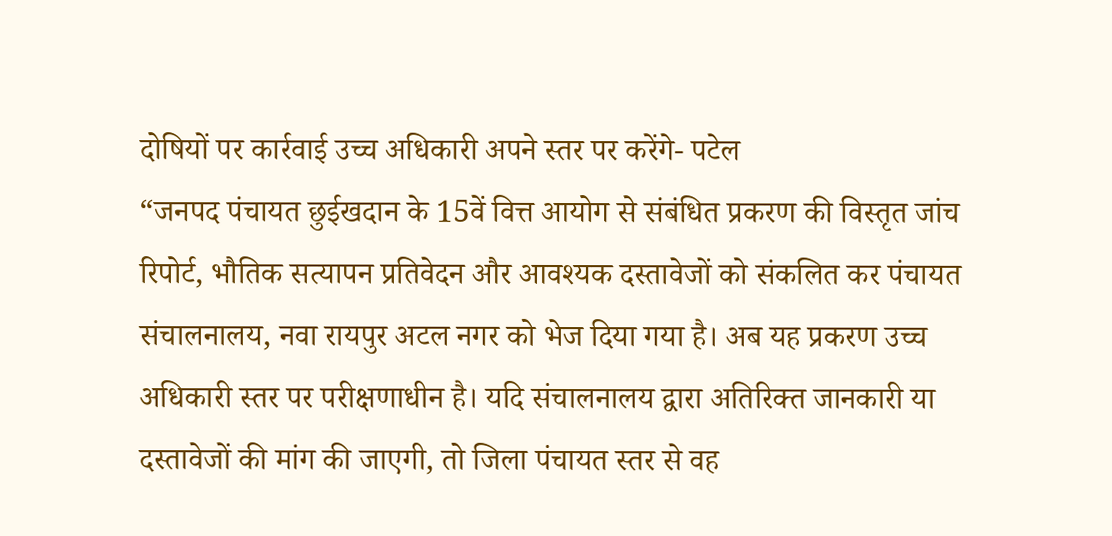दोषियों पर कार्रवाई उच्च अधिकारी अपने स्तर पर करेंगे- पटेल
“जनपद पंचायत छुईखदान के 15वें वित्त आयोग से संबंधित प्रकरण की विस्तृत जांच रिपोर्ट, भौतिक सत्यापन प्रतिवेदन और आवश्यक दस्तावेजों को संकलित कर पंचायत संचालनालय, नवा रायपुर अटल नगर को भेज दिया गया है। अब यह प्रकरण उच्च अधिकारी स्तर पर परीक्षणाधीन है। यदि संचालनालय द्वारा अतिरिक्त जानकारी या दस्तावेजों की मांग की जाएगी, तो जिला पंचायत स्तर से वह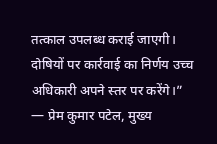तत्काल उपलब्ध कराई जाएगी। दोषियों पर कार्रवाई का निर्णय उच्च अधिकारी अपने स्तर पर करेंगे।”
— प्रेम कुमार पटेल, मुख्य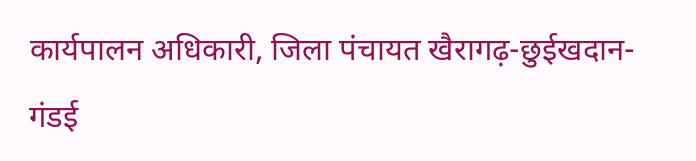कार्यपालन अधिकारी, जिला पंचायत खैरागढ़-छुईखदान-गंडई